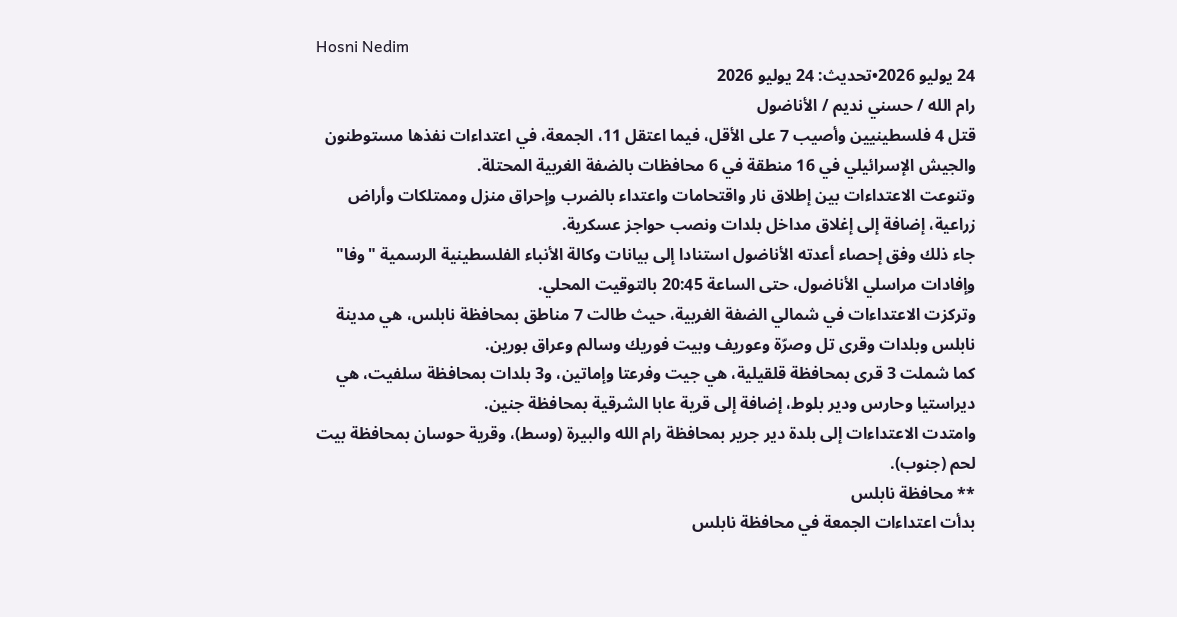Hosni Nedim
24 يوليو 2026•تحديث: 24 يوليو 2026
رام الله / حسني نديم / الأناضول
قتل 4 فلسطينيين وأصيب 7 على الأقل، فيما اعتقل 11، الجمعة، في اعتداءات نفذها مستوطنون والجيش الإسرائيلي في 16 منطقة في 6 محافظات بالضفة الغربية المحتلة.
وتنوعت الاعتداءات بين إطلاق نار واقتحامات واعتداء بالضرب وإحراق منزل وممتلكات وأراض زراعية، إضافة إلى إغلاق مداخل بلدات ونصب حواجز عسكرية.
جاء ذلك وفق إحصاء أعدته الأناضول استنادا إلى بيانات وكالة الأنباء الفلسطينية الرسمية "وفا" وإفادات مراسلي الأناضول، حتى الساعة 20:45 بالتوقيت المحلي.
وتركزت الاعتداءات في شمالي الضفة الغربية، حيث طالت 7 مناطق بمحافظة نابلس، هي مدينة نابلس وبلدات وقرى تل وصرّة وعوريف وبيت فوريك وسالم وعراق بورين.
كما شملت 3 قرى بمحافظة قلقيلية، هي جيت وفرعتا وإماتين، و3 بلدات بمحافظة سلفيت، هي ديراستيا وحارس ودير بلوط، إضافة إلى قرية عابا الشرقية بمحافظة جنين.
وامتدت الاعتداءات إلى بلدة دير جرير بمحافظة رام الله والبيرة (وسط)، وقرية حوسان بمحافظة بيت لحم (جنوب).
** محافظة نابلس
بدأت اعتداءات الجمعة في محافظة نابلس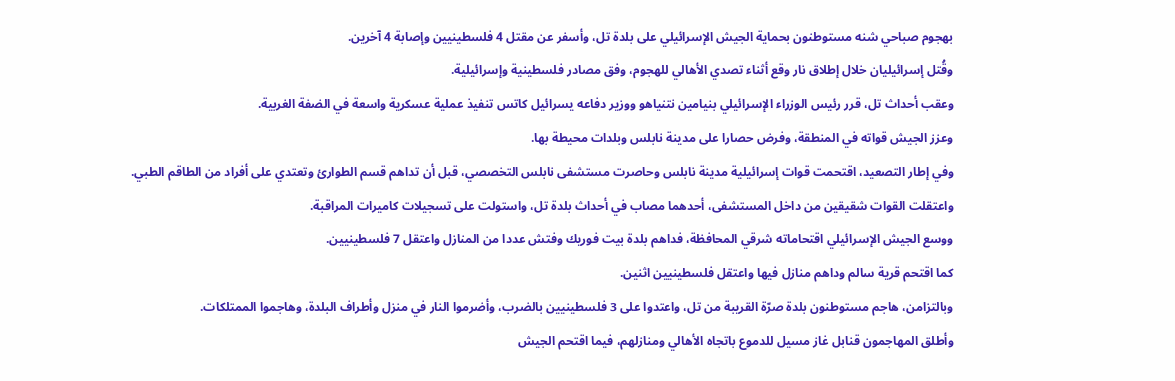بهجوم صباحي شنه مستوطنون بحماية الجيش الإسرائيلي على بلدة تل، وأسفر عن مقتل 4 فلسطينيين وإصابة 4 آخرين.
وقُتل إسرائيليان خلال إطلاق نار وقع أثناء تصدي الأهالي للهجوم، وفق مصادر فلسطينية وإسرائيلية.
وعقب أحداث تل، قرر رئيس الوزراء الإسرائيلي بنيامين نتنياهو ووزير دفاعه يسرائيل كاتس تنفيذ عملية عسكرية واسعة في الضفة الغربية.
وعزز الجيش قواته في المنطقة، وفرض حصارا على مدينة نابلس وبلدات محيطة بها.
وفي إطار التصعيد، اقتحمت قوات إسرائيلية مدينة نابلس وحاصرت مستشفى نابلس التخصصي، قبل أن تداهم قسم الطوارئ وتعتدي على أفراد من الطاقم الطبي.
واعتقلت القوات شقيقين من داخل المستشفى، أحدهما مصاب في أحداث بلدة تل، واستولت على تسجيلات كاميرات المراقبة.
ووسع الجيش الإسرائيلي اقتحاماته شرقي المحافظة، فداهم بلدة بيت فوريك وفتش عددا من المنازل واعتقل 7 فلسطينيين.
كما اقتحم قرية سالم وداهم منازل فيها واعتقل فلسطينيين اثنين.
وبالتزامن، هاجم مستوطنون بلدة صرّة القريبة من تل، واعتدوا على 3 فلسطينيين بالضرب، وأضرموا النار في منزل وأطراف البلدة، وهاجموا الممتلكات.
وأطلق المهاجمون قنابل غاز مسيل للدموع باتجاه الأهالي ومنازلهم، فيما اقتحم الجيش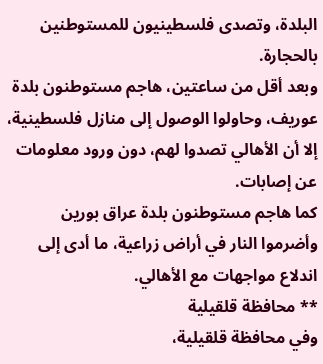البلدة، وتصدى فلسطينيون للمستوطنين بالحجارة.
وبعد أقل من ساعتين، هاجم مستوطنون بلدة عوريف، وحاولوا الوصول إلى منازل فلسطينية، إلا أن الأهالي تصدوا لهم، دون ورود معلومات عن إصابات.
كما هاجم مستوطنون بلدة عراق بورين وأضرموا النار في أراض زراعية، ما أدى إلى اندلاع مواجهات مع الأهالي.
** محافظة قلقيلية
وفي محافظة قلقيلية،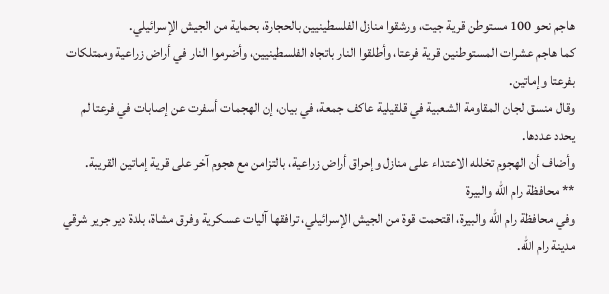هاجم نحو 100 مستوطن قرية جيت، ورشقوا منازل الفلسطينيين بالحجارة، بحماية من الجيش الإسرائيلي.
كما هاجم عشرات المستوطنين قرية فرعتا، وأطلقوا النار باتجاه الفلسطينيين، وأضرموا النار في أراض زراعية وممتلكات بفرعتا وإماتين.
وقال منسق لجان المقاومة الشعبية في قلقيلية عاكف جمعة، في بيان، إن الهجمات أسفرت عن إصابات في فرعتا لم يحدد عددها.
وأضاف أن الهجوم تخلله الاعتداء على منازل وإحراق أراض زراعية، بالتزامن مع هجوم آخر على قرية إماتين القريبة.
** محافظة رام الله والبيرة
وفي محافظة رام الله والبيرة، اقتحمت قوة من الجيش الإسرائيلي، ترافقها آليات عسكرية وفرق مشاة، بلدة دير جرير شرقي مدينة رام الله.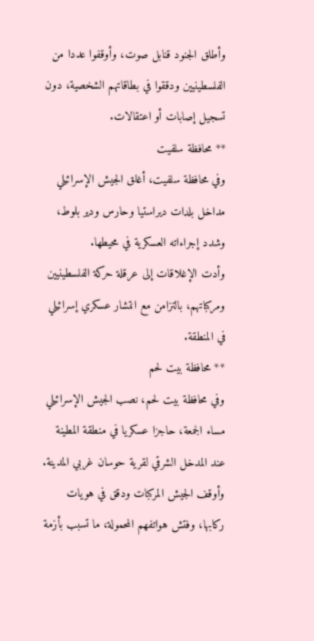وأطلق الجنود قنابل صوت، وأوقفوا عددا من الفلسطينيين ودققوا في بطاقاتهم الشخصية، دون تسجيل إصابات أو اعتقالات.
** محافظة سلفيت
وفي محافظة سلفيت، أغلق الجيش الإسرائيلي مداخل بلدات ديراستيا وحارس ودير بلوط، وشدد إجراءاته العسكرية في محيطها.
وأدت الإغلاقات إلى عرقلة حركة الفلسطينيين ومركباتهم، بالتزامن مع انتشار عسكري إسرائيلي في المنطقة.
** محافظة بيت لحم
وفي محافظة بيت لحم، نصب الجيش الإسرائيلي مساء الجمعة، حاجزا عسكريا في منطقة المطينة عند المدخل الشرقي لقرية حوسان غربي المدينة.
وأوقف الجيش المركبات ودقق في هويات ركابها، وفتش هواتفهم المحمولة، ما تسبب بأزمة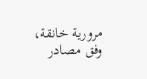مرورية خانقة، وفق مصادر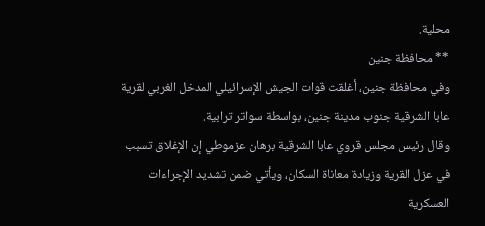محلية.
** محافظة جنين
وفي محافظة جنين، أغلقت قوات الجيش الإسرائيلي المدخل الغربي لقرية عابا الشرقية جنوب مدينة جنين، بواسطة سواتر ترابية.
وقال رئيس مجلس قروي عابا الشرقية برهان عزموطي إن الإغلاق تسبب في عزل القرية وزيادة معاناة السكان، ويأتي ضمن تشديد الإجراءات العسكرية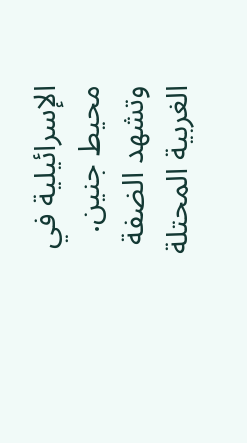الإسرائيلية في محيط جنين.
وتشهد الضفة الغربية المحتلة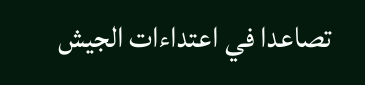تصاعدا في اعتداءات الجيش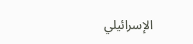الإسرائيلي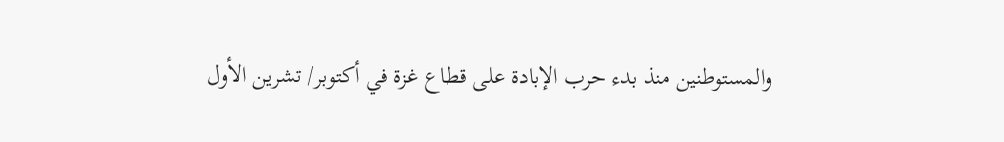والمستوطنين منذ بدء حرب الإبادة على قطاع غزة في أكتوبر/ تشرين الأول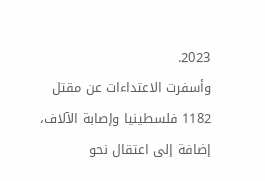2023.
وأسفرت الاعتداءات عن مقتل 1182 فلسطينيا وإصابة الآلاف، إضافة إلى اعتقال نحو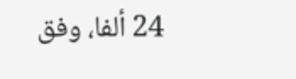24 ألفا، وفق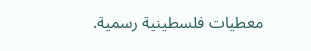معطيات فلسطينية رسمية.